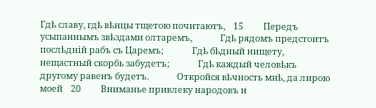Гдѣ славу, гдѣ вѣнцы тщетою почитаютъ,    15          Передъ усыпаннымъ звѣздами олтаремъ,              Гдѣ рядомъ предстоитъ послѣднiй рабъ съ Царемъ;              Гдѣ бѣдный нищету, нещастный скорбь забудетъ;              Гдѣ каждый человѣкъ другому равенъ будетъ.              Откройся вѣчность мнѣ, да лирою моей    20          Вниманье привлеку народовъ и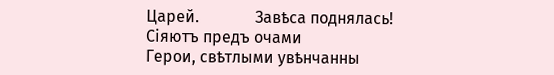Царей.              Завѣса поднялась! Сiяютъ предъ очами              Герои, свѣтлыми увѣнчанны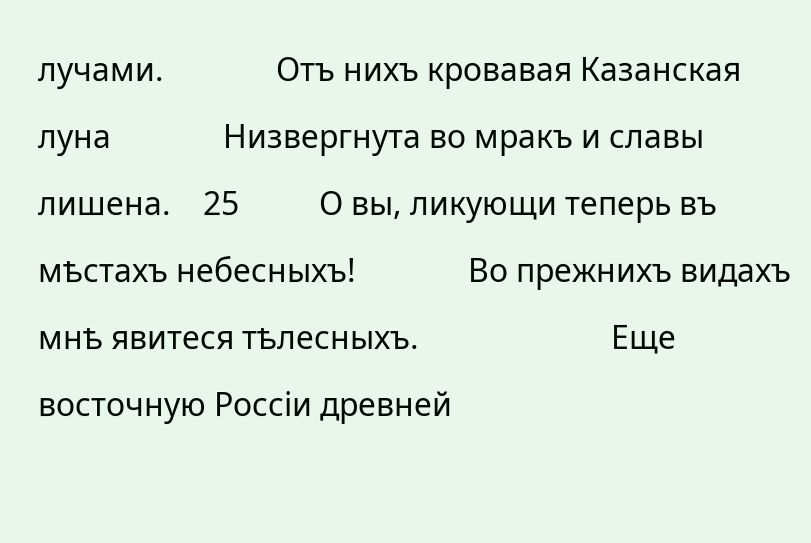лучами.              Отъ нихъ кровавая Казанская луна              Низвергнута во мракъ и славы лишена.    25          О вы, ликующи теперь въ мѣстахъ небесныхъ!              Во прежнихъ видахъ мнѣ явитеся тѣлесныхъ.                        Еще восточную Россiи древней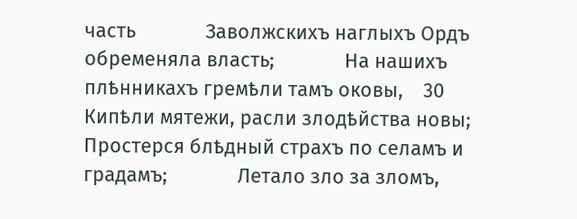часть              Заволжскихъ наглыхъ Ордъ обременяла власть;              На нашихъ плѣнникахъ гремѣли тамъ оковы,    30          Кипѣли мятежи, расли злодѣйства новы;              Простерся блѣдный страхъ по селамъ и градамъ;              Летало зло за зломъ,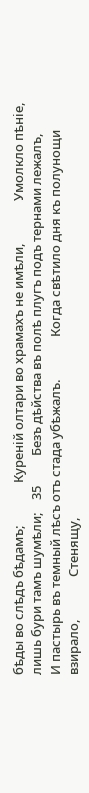бѣды во слѣдъ бѣдамъ;              Куренiй олтари во храмахъ не имѣли,              Умолкло пѣнiе, лишь бури тамъ шумѣли;    35          Безъ дѣйства въ полѣ плугъ подъ тернами лежалъ,              И пастырь въ темный лѣсъ отъ стада убѣжалъ.              Когда свѣтило дня къ полунощи взирало,              Стенящу,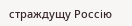страждущу Россiю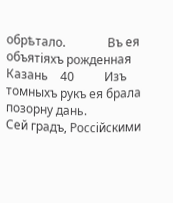обрѣтало.              Въ ея объятiяхъ рожденная Казань    40          Изъ томныхъ рукъ ея брала позорну дань.              Сей градъ, Россiйскими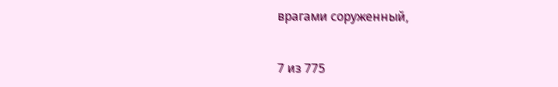врагами соруженный,


7 из 775